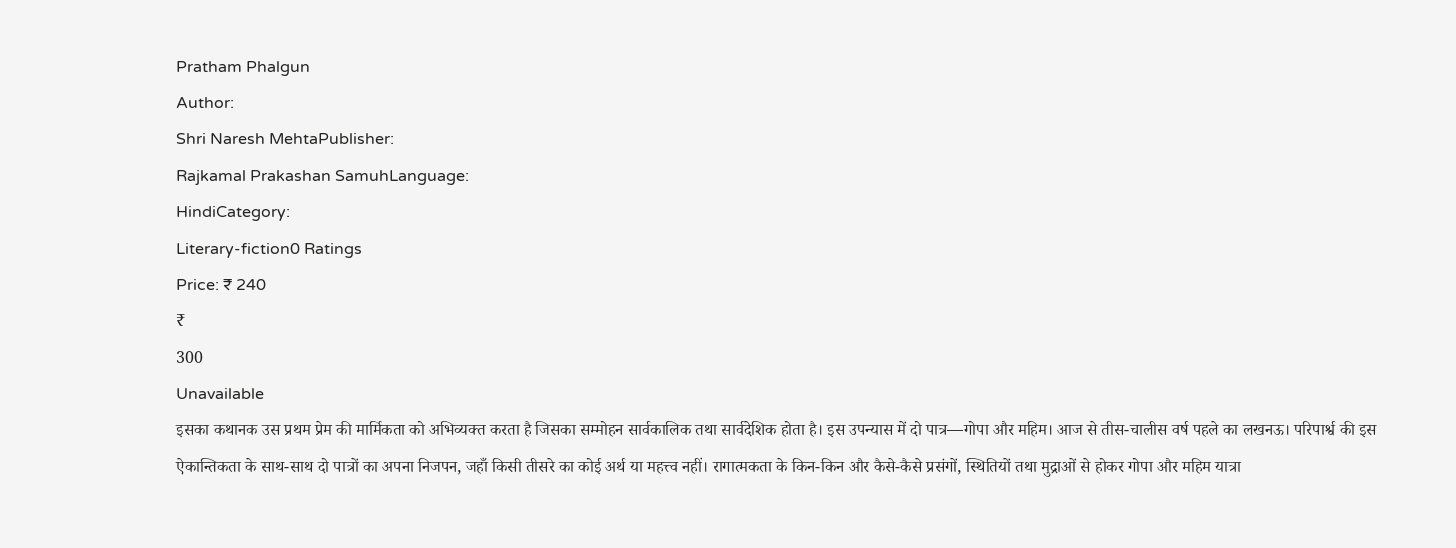Pratham Phalgun
Author:
Shri Naresh MehtaPublisher:
Rajkamal Prakashan SamuhLanguage:
HindiCategory:
Literary-fiction0 Ratings
Price: ₹ 240
₹
300
Unavailable
इसका कथानक उस प्रथम प्रेम की मार्मिकता को अभिव्यक्त करता है जिसका सम्मोहन सार्वकालिक तथा सार्वदेशिक होता है। इस उपन्यास में दो पात्र—गोपा और महिम। आज से तीस-चालीस वर्ष पहले का लखनऊ। परिपार्श्व की इस ऐकान्तिकता के साथ-साथ दो पात्रों का अपना निजपन, जहाँ किसी तीसरे का कोई अर्थ या महत्त्व नहीं। रागात्मकता के किन-किन और कैसे-कैसे प्रसंगों, स्थितियों तथा मुद्राओं से होकर गोपा और महिम यात्रा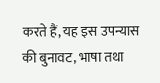करते हैं, यह इस उपन्यास की बुनावट, भाषा तथा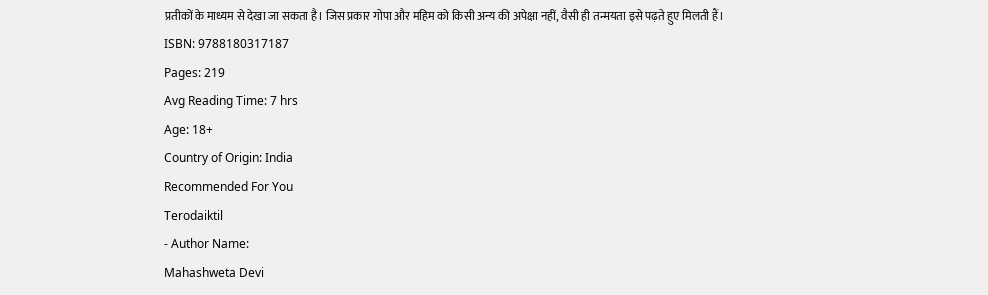प्रतीकों के माध्यम से देखा जा सकता है। जिस प्रकार गोपा और महिम को किसी अन्य की अपेक्षा नहीं, वैसी ही तन्मयता इसे पढ़ते हुए मिलती हैं।
ISBN: 9788180317187
Pages: 219
Avg Reading Time: 7 hrs
Age: 18+
Country of Origin: India
Recommended For You
Terodaiktil
- Author Name:
Mahashweta Devi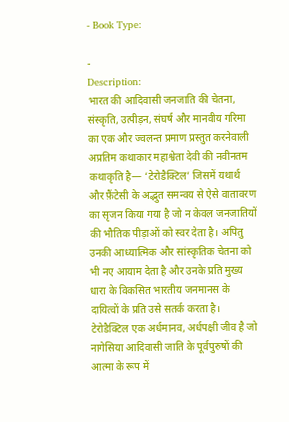- Book Type:

-
Description:
भारत की आदिवासी जनजाति की चेतना, संस्कृति, उत्पीड़न, संघर्ष और मानवीय गरिमा का एक और ज्वलन्त प्रमाण प्रस्तुत करनेवाली अप्रतिम कथाकार महाश्वेता देवी की नवीनतम कथाकृति है— ‘टेरोडैक्टिल’ जिसमें यथार्थ और फ़ैंटेसी के अद्भुत समन्वय से ऐसे वातावरण का सृजन किया गया है जो न केवल जनजातियों की भौतिक पीड़ाओं को स्वर देता है। अपितु उनकी आध्यात्मिक और सांस्कृतिक चेतना को भी नए आयाम देता है और उनके प्रति मुख्य धारा के विकसित भारतीय जनमानस के दायित्वों के प्रति उसे सतर्क करता है।
टेरोडैक्टिल एक अर्धमानव, अर्धपक्षी जीव है जो नागेसिया आदिवासी जाति के पूर्वपुरुषों की आत्मा के रूप में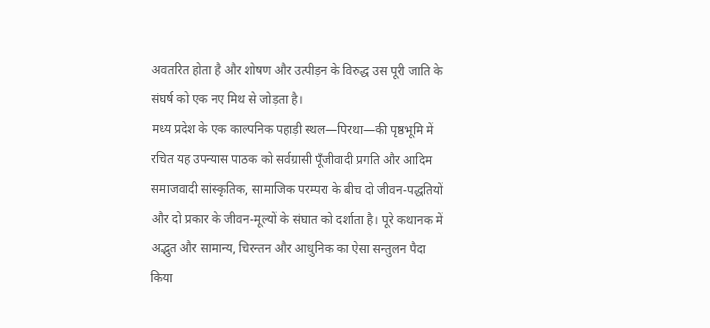अवतरित होता है और शोषण और उत्पीड़न के विरुद्ध उस पूरी जाति के संघर्ष को एक नए मिथ से जोड़ता है।
मध्य प्रदेश के एक काल्पनिक पहाड़ी स्थल—पिरथा—की पृष्ठभूमि में रचित यह उपन्यास पाठक को सर्वग्रासी पूँजीवादी प्रगति और आदिम समाजवादी सांस्कृतिक, सामाजिक परम्परा के बीच दो जीवन-पद्धतियों और दो प्रकार के जीवन-मूल्यों के संघात को दर्शाता है। पूरे कथानक में अद्भुत और सामान्य, चिरन्तन और आधुनिक का ऐसा सन्तुलन पैदा किया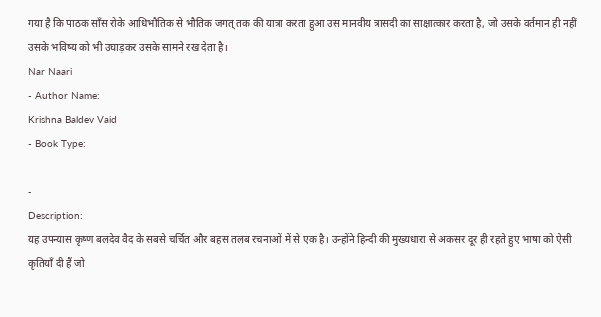गया है कि पाठक साँस रोके आधिभौतिक से भौतिक जगत् तक की यात्रा करता हुआ उस मानवीय त्रासदी का साक्षात्कार करता है, जो उसके वर्तमान ही नहीं उसके भविष्य को भी उघाड़कर उसके सामने रख देता है।
Nar Naari
- Author Name:
Krishna Baldev Vaid
- Book Type:

-
Description:
यह उपन्यास कृष्ण बलदेव वैद के सबसे चर्चित और बहस तलब रचनाओं में से एक है। उन्होंने हिन्दी की मुख्यधारा से अकसर दूर ही रहते हुए भाषा को ऐसी कृतियाँ दी हैं जो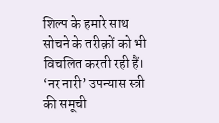शिल्प के हमारे साथ सोचने के तरीक़ों को भी विचलित करती रही हैं।
‘नर नारी’ उपन्यास स्त्री की समूची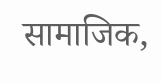सामाजिक,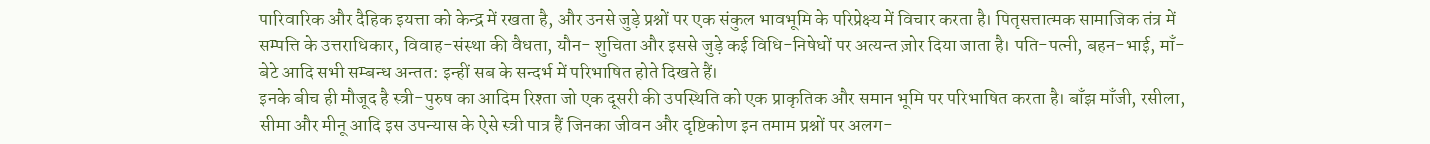पारिवारिक और दैहिक इयत्ता को केन्द्र में रखता है, और उनसे जुड़े प्रश्नों पर एक संकुल भावभूमि के परिप्रेक्ष्य में विचार करता है। पितृसत्तात्मक सामाजिक तंत्र में सम्पत्ति के उत्तराधिकार, विवाह-संस्था की वैधता, यौन- शुचिता और इससे जुड़े कई विधि-निषेधों पर अत्यन्त ज़ोर दिया जाता है। पति-पत्नी, बहन-भाई, माँ-बेटे आदि सभी सम्बन्ध अन्तत: इन्हीं सब के सन्दर्भ में परिभाषित होते दिखते हैं।
इनके बीच ही मौजूद है स्त्री-पुरुष का आदिम रिश्ता जो एक दूसरी की उपस्थिति को एक प्राकृतिक और समान भूमि पर परिभाषित करता है। बाँझ माँजी, रसीला, सीमा और मीनू आदि इस उपन्यास के ऐसे स्त्री पात्र हैं जिनका जीवन और दृष्टिकोण इन तमाम प्रश्नों पर अलग-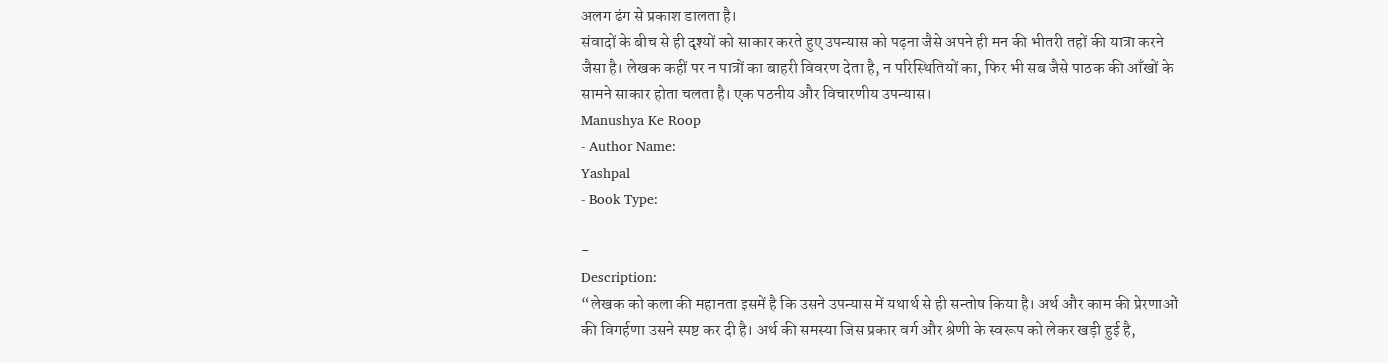अलग ढंग से प्रकाश डालता है।
संवादों के बीच से ही दृश्यों को साकार करते हुए उपन्यास को पढ़ना जैसे अपने ही मन की भीतरी तहों की यात्रा करने जैसा है। लेखक कहीं पर न पात्रों का बाहरी विवरण देता है, न परिस्थितियों का, फिर भी सब जैसे पाठक की आँखों के सामने साकार होता चलता है। एक पठनीय और विचारणीय उपन्यास।
Manushya Ke Roop
- Author Name:
Yashpal
- Book Type:

-
Description:
“लेखक को कला की महानता इसमें है कि उसने उपन्यास में यथार्थ से ही सन्तोष किया है। अर्थ और काम की प्रेरणाओं की विगर्हणा उसने स्पष्ट कर दी है। अर्थ की समस्या जिस प्रकार वर्ग और श्रेणी के स्वरूप को लेकर खड़ी हुई है,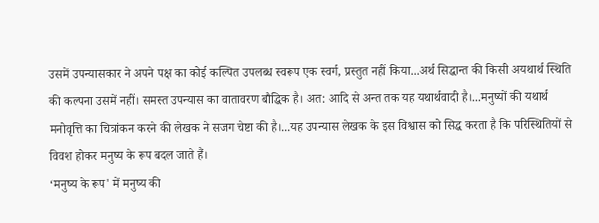उसमें उपन्यासकार ने अपने पक्ष का कोई कल्पित उपलब्ध स्वरूप एक स्वर्ग, प्रस्तुत नहीं किया...अर्थ सिद्धान्त की किसी अयथार्थ स्थिति की कल्पना उसमें नहीं। समस्त उपन्यास का वातावरण बौद्धिक है। अत: आदि से अन्त तक यह यथार्थवादी है।...मनुष्यों की यथार्थ मनोवृत्ति का चित्रांकन करने की लेखक ने सजग चेष्टा की है।...यह उपन्यास लेखक के इस विश्वास को सिद्ध करता है कि परिस्थितियों से विवश होकर मनुष्य के रूप बदल जाते हैं।
‘मनुष्य के रूप' में मनुष्य की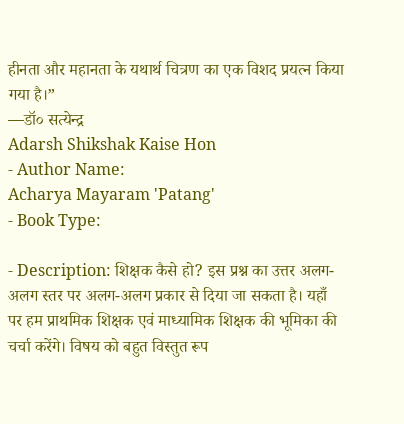हीनता और महानता के यथार्थ चित्रण का एक विशद प्रयत्न किया गया है।”
—डॉ० सत्येन्द्र
Adarsh Shikshak Kaise Hon
- Author Name:
Acharya Mayaram 'Patang'
- Book Type:

- Description: शिक्षक कैसे हो? इस प्रश्न का उत्तर अलग-अलग स्तर पर अलग-अलग प्रकार से दिया जा सकता है। यहाँ पर हम प्राथमिक शिक्षक एवं माध्यामिक शिक्षक की भूमिका की चर्चा करेंगे। विषय को बहुत विस्तुत रूप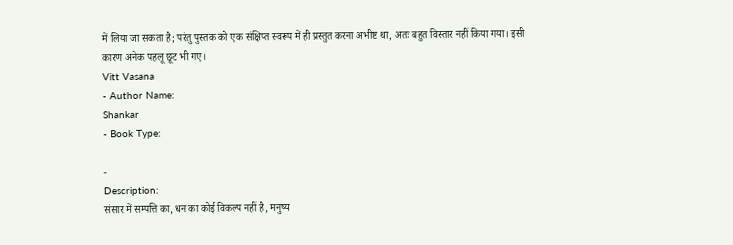में लिया जा सकता है; परंतु पुस्तक को एक संक्षिप्त स्वरूप में ही प्रस्तुत करना अभीष्ट था, अतः बहुत विस्तार नहीं किया गया। इसी कारण अनेक पहलू छूट भी गए।
Vitt Vasana
- Author Name:
Shankar
- Book Type:

-
Description:
संसार में सम्पत्ति का, धन का कोई विकल्प नहीं है, मनुष्य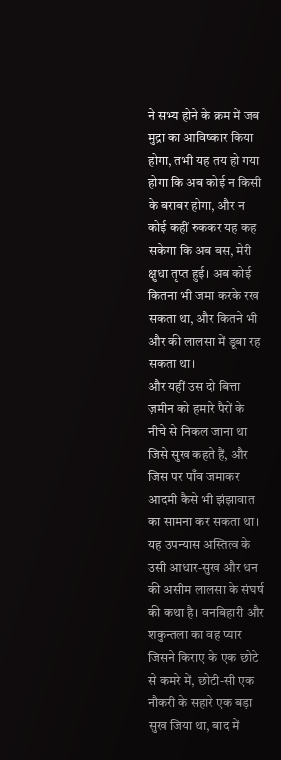ने सभ्य होने के क्रम में जब मुद्रा का आविष्कार किया होगा, तभी यह तय हो गया होगा कि अब कोई न किसी के बराबर होगा, और न कोई कहीं रुककर यह कह सकेगा कि अब बस, मेरी क्षुधा तृप्त हुई। अब कोई कितना भी जमा करके रख सकता था, और कितने भी और की लालसा में डूबा रह सकता था।
और यहीं उस दो बित्ता ज़मीन को हमारे पैरों के नीचे से निकल जाना था जिसे सुख कहते हैं, और जिस पर पाँव जमाकर आदमी कैसे भी झंझावात का सामना कर सकता था।
यह उपन्यास अस्तित्व के उसी आधार-सुख और धन की असीम लालसा के संघर्ष की कथा है। वनबिहारी और शकुन्तला का वह प्यार जिसने किराए के एक छोटे से कमरे में, छोटी-सी एक नौकरी के सहारे एक बड़ा सुख जिया था, बाद में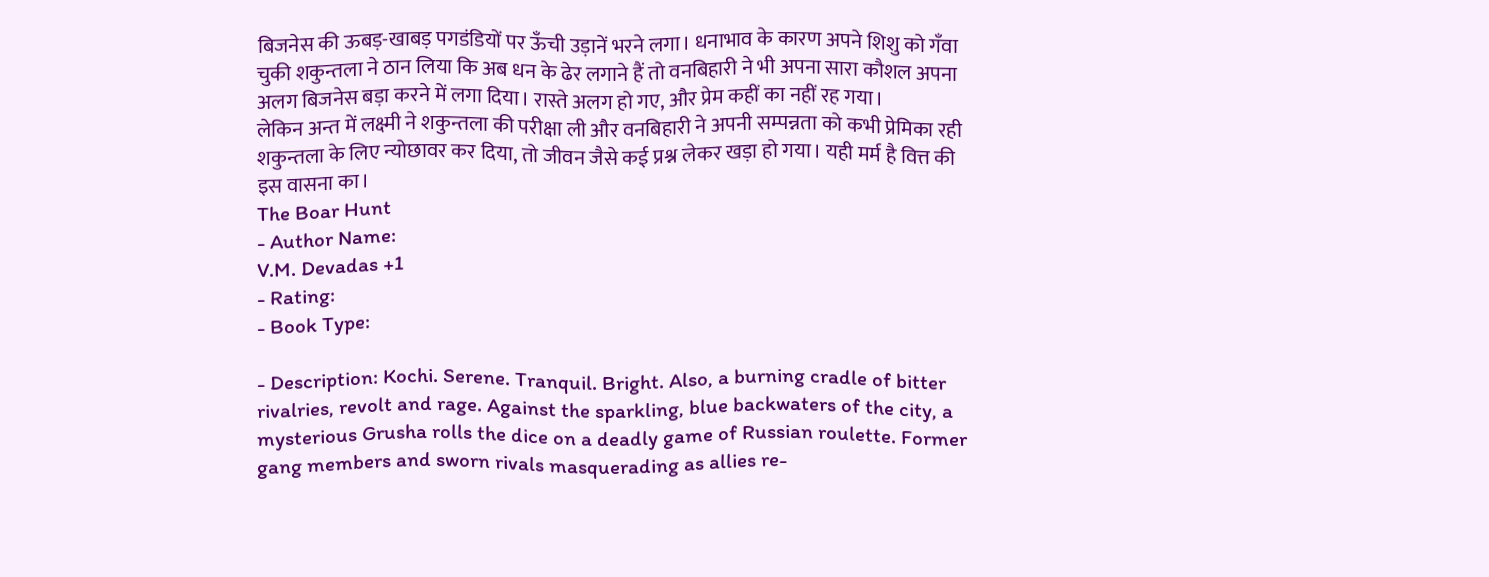बिजनेस की ऊबड़-खाबड़ पगडंडियों पर ऊँची उड़ानें भरने लगा। धनाभाव के कारण अपने शिशु को गँवा चुकी शकुन्तला ने ठान लिया कि अब धन के ढेर लगाने हैं तो वनबिहारी ने भी अपना सारा कौशल अपना अलग बिजनेस बड़ा करने में लगा दिया। रास्ते अलग हो गए, और प्रेम कहीं का नहीं रह गया।
लेकिन अन्त में लक्ष्मी ने शकुन्तला की परीक्षा ली और वनबिहारी ने अपनी सम्पन्नता को कभी प्रेमिका रही शकुन्तला के लिए न्योछावर कर दिया, तो जीवन जैसे कई प्रश्न लेकर खड़ा हो गया। यही मर्म है वित्त की इस वासना का।
The Boar Hunt
- Author Name:
V.M. Devadas +1
- Rating:
- Book Type:

- Description: Kochi. Serene. Tranquil. Bright. Also, a burning cradle of bitter rivalries, revolt and rage. Against the sparkling, blue backwaters of the city, a mysterious Grusha rolls the dice on a deadly game of Russian roulette. Former gang members and sworn rivals masquerading as allies re-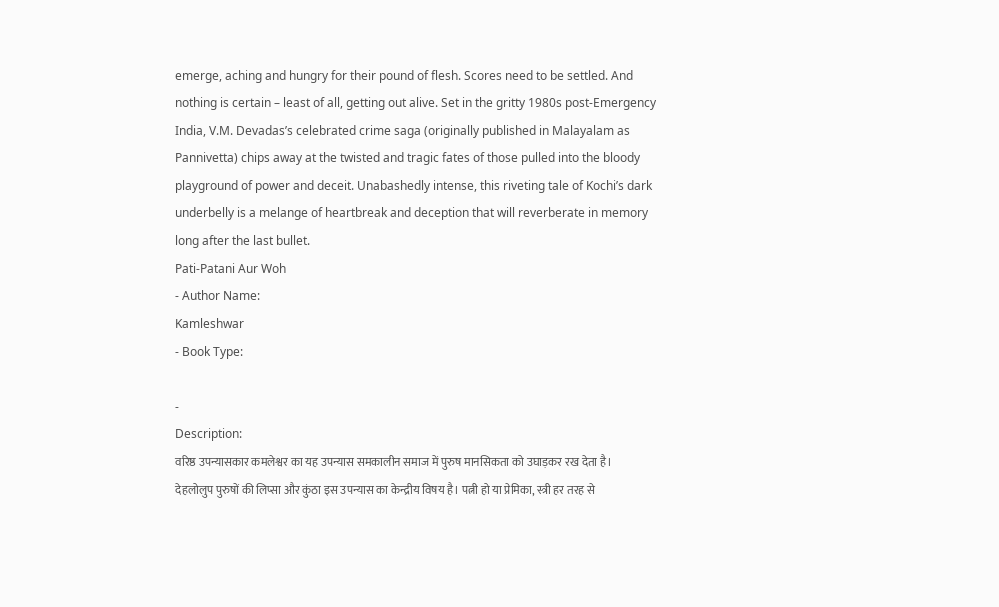emerge, aching and hungry for their pound of flesh. Scores need to be settled. And nothing is certain – least of all, getting out alive. Set in the gritty 1980s post-Emergency India, V.M. Devadas’s celebrated crime saga (originally published in Malayalam as Pannivetta) chips away at the twisted and tragic fates of those pulled into the bloody playground of power and deceit. Unabashedly intense, this riveting tale of Kochi’s dark underbelly is a melange of heartbreak and deception that will reverberate in memory long after the last bullet.
Pati-Patani Aur Woh
- Author Name:
Kamleshwar
- Book Type:

-
Description:
वरिष्ठ उपन्यासकार कमलेश्वर का यह उपन्यास समकालीन समाज में पुरुष मानसिकता को उघाड़कर रख देता है। देहलोलुप पुरुषों की लिप्सा और कुंठा इस उपन्यास का केन्द्रीय विषय है। पत्नी हो या प्रेमिका, स्त्री हर तरह से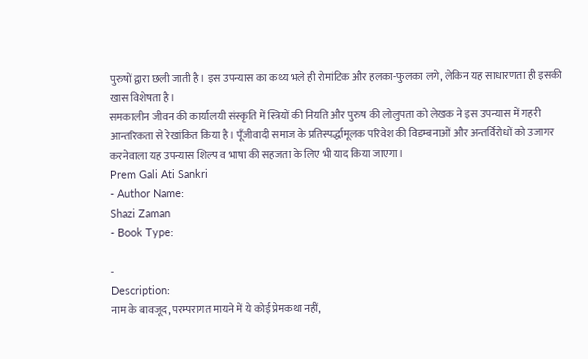पुरुषों द्वारा छली जाती है। इस उपन्यास का कथ्य भले ही रोमांटिक और हलका-फुलका लगे, लेकिन यह साधारणता ही इसकी खास विशेषता है।
समकालीन जीवन की कार्यालयी संस्कृति में स्त्रियों की नियति और पुरुष की लोलुपता को लेखक ने इस उपन्यास में गहरी आन्तरिकता से रेखांकित किया है। पूँजीवादी समाज के प्रतिस्पर्द्धामूलक परिवेश की विडम्बनाओं और अन्तर्विरोधों को उजागर करनेवाला यह उपन्यास शिल्प व भाषा की सहजता के लिए भी याद किया जाएगा।
Prem Gali Ati Sankri
- Author Name:
Shazi Zaman
- Book Type:

-
Description:
नाम के बावजूद, परम्परागत मायने में ये कोई प्रेमकथा नहीं,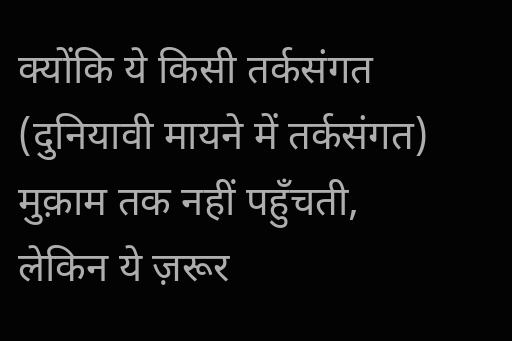क्योंकि ये किसी तर्कसंगत (दुनियावी मायने में तर्कसंगत) मुक़ाम तक नहीं पहुँचती, लेकिन ये ज़रूर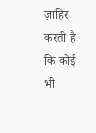ज़ाहिर करती है कि कोई भी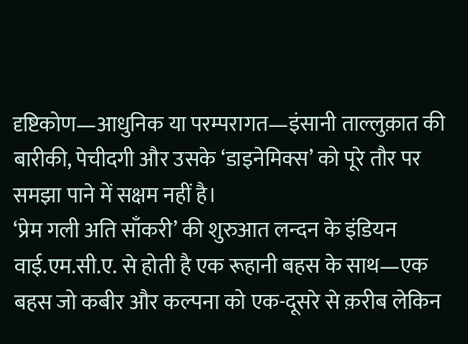दृष्टिकोण—आधुनिक या परम्परागत—इंसानी ताल्लुक़ात की बारीकी, पेचीदगी और उसके ‘डाइनेमिक्स’ को पूरे तौर पर समझा पाने में सक्षम नहीं है।
‘प्रेम गली अति साँकरी’ की शुरुआत लन्दन के इंडियन वाई.एम.सी.ए. से होती है एक रूहानी बहस के साथ—एक बहस जो कबीर और कल्पना को एक-दूसरे से क़रीब लेकिन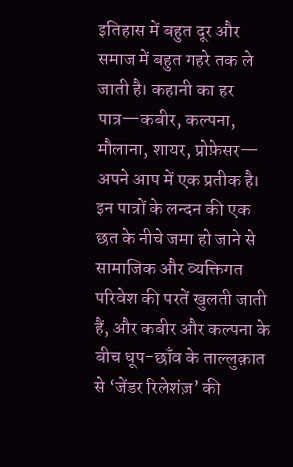इतिहास में बहुत दूर और समाज में बहुत गहरे तक ले जाती है। कहानी का हर पात्र—कबीर, कल्पना, मौलाना, शायर, प्रोफ़ेसर— अपने आप में एक प्रतीक है। इन पात्रों के लन्दन की एक छत के नीचे जमा हो जाने से सामाजिक और व्यक्तिगत परिवेश की परतें खुलती जाती हैं, और कबीर और कल्पना के बीच धूप-छाँव के ताल्लुक़ात से ‘जेंडर रिलेशंज़’ की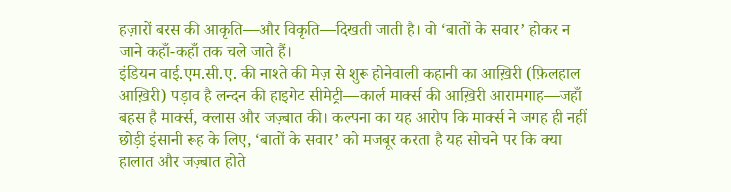हज़ारों बरस की आकृति—और विकृति—दिखती जाती है। वो ‘बातों के सवार’ होकर न जाने कहाँ-कहाँ तक चले जाते हैं।
इंडियन वाई.एम.सी.ए. की नाश्ते की मेज़ से शुरू होनेवाली कहानी का आख़िरी (फ़िलहाल आख़िरी) पड़ाव है लन्दन की हाइगेट सीमेट्री—कार्ल मार्क्स की आख़िरी आरामगाह—जहाँ बहस है मार्क्स, क्लास और जज़्बात की। कल्पना का यह आरोप कि मार्क्स ने जगह ही नहीं छोड़ी इंसानी रूह के लिए, ‘बातों के सवार’ को मजबूर करता है यह सोचने पर कि क्या हालात और जज़्बात होते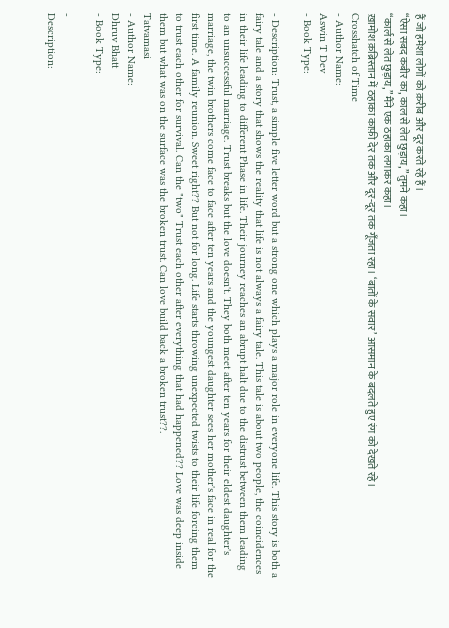हैं जो हमेशा लोगों को क़रीब और दूर करते रहे हैं।
“ऐसा सबद कबीर का, काल से लेत छुड़ाय,” तुमने कहा।
“कार्ल से लेत छुड़ाय,” मैंने एक ठहाका लगाकर कहा।
ख़ामोश क़ब्रिस्तान में ठहाका काफ़ी देर तक और दूर-दूर तक गूँजता रहा। ‘बातों के सवार’ आसमान के बदलते हुए रंग को देखते रहे।
Crosshatch of Time
- Author Name:
Aswin T Dev
- Book Type:

- Description: Trust, a simple five letter word but a strong one which plays a major role in everyone life. This story is both a fairy tale and a story that shows the reality that life is not always a fairy tale. This tale is about two people, the coincidences in their life leading to different Phase in life. Their journey reaches an abrupt halt due to the distrust between them leading to an unsuccessful marriage. Trust breaks but the love doesn't. They both meet after ten years for their eldest daughter's marriage, the twin brothers come face to face after ten years and the youngest daughter sees her mother's face in real for the first time. A family reunion. Sweet right?? But not for long. Life starts throwing unexpected twists to their life forcing them to trust each other for survival. Can the "two" Trust each other after everything that had happened?? Love was deep inside them but what was on the surface was the broken trust. Can love build back a broken trust??.
Tatvamasi
- Author Name:
Dhruv Bhatt
- Book Type:

-
Description: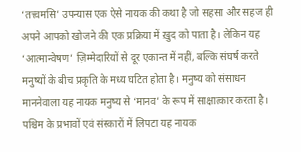‘तत्त्वमसि’ उपन्यास एक ऐसे नायक की कथा है जो सहसा और सहज ही अपने आपको खोजने की एक प्रक्रिया में ख़ुद को पाता है। लेकिन यह ‘आत्मान्वेषण’ ज़िम्मेदारियों से दूर एकान्त में नहीं, बल्कि संघर्ष करते मनुष्यों के बीच प्रकृति के मध्य घटित होता है। मनुष्य को संसाधन माननेवाला यह नायक मनुष्य से ‘मानव’ के रूप में साक्षात्कार करता है। पश्चिम के प्रभावों एवं संस्कारों में लिपटा यह नायक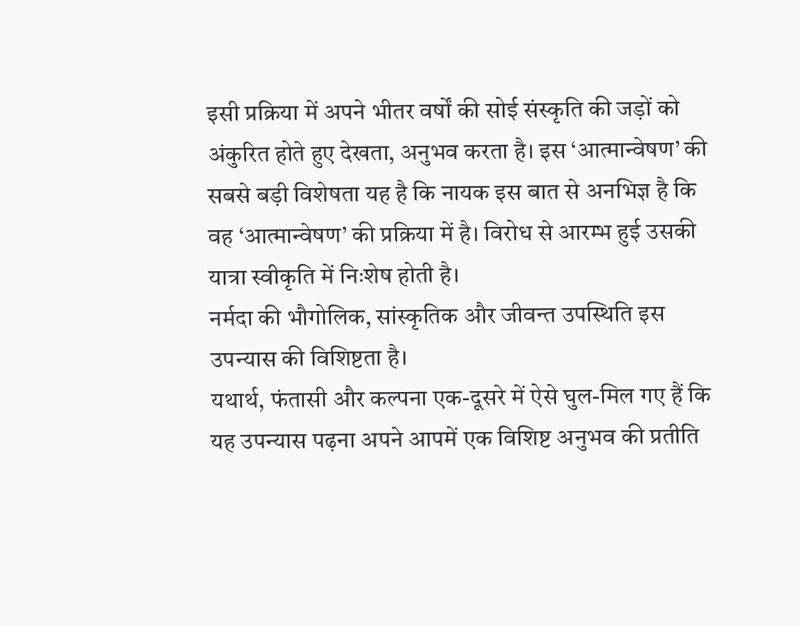इसी प्रक्रिया में अपने भीतर वर्षों की सोई संस्कृति की जड़ों को अंकुरित होते हुए देखता, अनुभव करता है। इस ‘आत्मान्वेषण’ की सबसे बड़ी विशेषता यह है कि नायक इस बात से अनभिज्ञ है कि वह ‘आत्मान्वेषण’ की प्रक्रिया में है। विरोध से आरम्भ हुई उसकी यात्रा स्वीकृति में निःशेष होती है।
नर्मदा की भौगोलिक, सांस्कृतिक और जीवन्त उपस्थिति इस उपन्यास की विशिष्टता है।
यथार्थ, फंतासी और कल्पना एक-दूसरे में ऐसे घुल-मिल गए हैं कि यह उपन्यास पढ़ना अपने आपमें एक विशिष्ट अनुभव की प्रतीति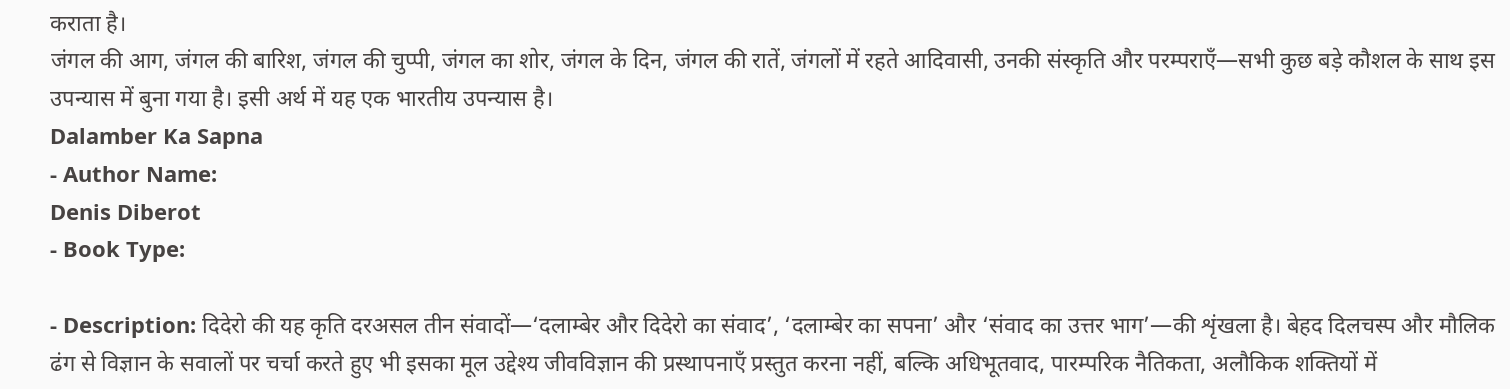कराता है।
जंगल की आग, जंगल की बारिश, जंगल की चुप्पी, जंगल का शोर, जंगल के दिन, जंगल की रातें, जंगलों में रहते आदिवासी, उनकी संस्कृति और परम्पराएँ—सभी कुछ बड़े कौशल के साथ इस उपन्यास में बुना गया है। इसी अर्थ में यह एक भारतीय उपन्यास है।
Dalamber Ka Sapna
- Author Name:
Denis Diberot
- Book Type:

- Description: दिदेरो की यह कृति दरअसल तीन संवादों—‘दलाम्बेर और दिदेरो का संवाद’, ‘दलाम्बेर का सपना’ और ‘संवाद का उत्तर भाग’—की शृंखला है। बेहद दिलचस्प और मौलिक ढंग से विज्ञान के सवालों पर चर्चा करते हुए भी इसका मूल उद्देश्य जीवविज्ञान की प्रस्थापनाएँ प्रस्तुत करना नहीं, बल्कि अधिभूतवाद, पारम्परिक नैतिकता, अलौकिक शक्तियों में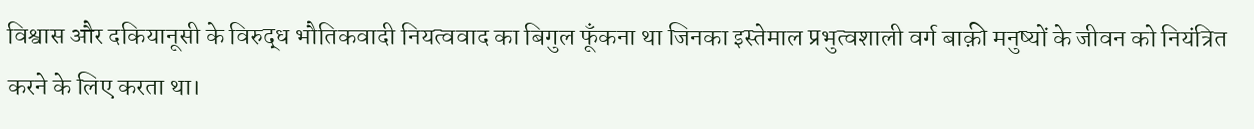विश्वास और दकियानूसी के विरुद्ध भौतिकवादी नियत्ववाद का बिगुल फूँकना था जिनका इस्तेमाल प्रभुत्वशाली वर्ग बाक़ी मनुष्यों के जीवन को नियंत्रित करने के लिए करता था।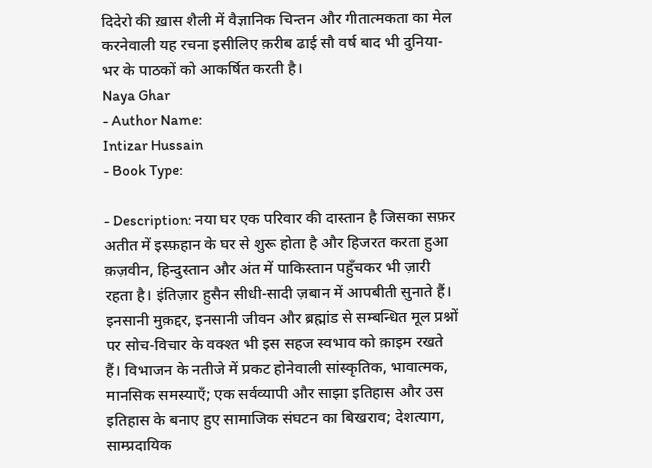दिदेरो की ख़ास शैली में वैज्ञानिक चिन्तन और गीतात्मकता का मेल करनेवाली यह रचना इसीलिए क़रीब ढाई सौ वर्ष बाद भी दुनिया-भर के पाठकों को आकर्षित करती है।
Naya Ghar
- Author Name:
Intizar Hussain
- Book Type:

- Description: नया घर एक परिवार की दास्तान है जिसका सफ़र अतीत में इस्फ़हान के घर से शुरू होता है और हिजरत करता हुआ क़ज़वीन, हिन्दुस्तान और अंत में पाकिस्तान पहुँचकर भी ज़ारी रहता है। इंतिज़ार हुसैन सीधी-सादी ज़बान में आपबीती सुनाते हैं। इनसानी मुक़द्दर, इनसानी जीवन और ब्रह्मांड से सम्बन्धित मूल प्रश्नों पर सोच-विचार के वक्श्त भी इस सहज स्वभाव को क़ाइम रखते हैं। विभाजन के नतीजे में प्रकट होनेवाली सांस्कृतिक, भावात्मक, मानसिक समस्याएँ; एक सर्वव्यापी और साझा इतिहास और उस इतिहास के बनाए हुए सामाजिक संघटन का बिखराव; देशत्याग, साम्प्रदायिक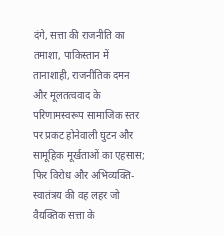दंगे, सत्ता की राजनीति का तमाशा, पाकिस्तान में तानाशाही, राजनीतिक दमन और मूलतत्ववाद के परिणामस्वरूप सामाजिक स्तर पर प्रकट होनेवाली घुटन और सामूहिक मूर्खताओं का एहसास; फिर विरोध और अभिव्यक्ति-स्वातंत्रय की वह लहर जो वैयक्तिक सत्ता के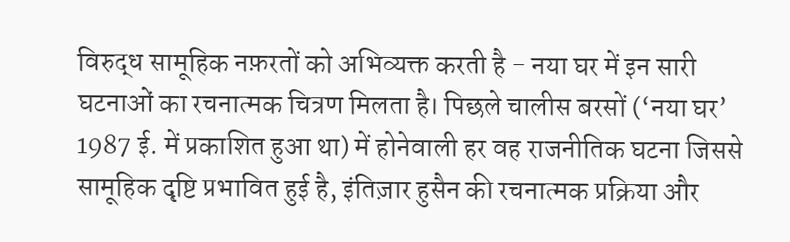विरुद्ध सामूहिक नफ़रतों को अभिव्यक्त करती है - नया घर में इन सारी घटनाओं का रचनात्मक चित्रण मिलता है। पिछले चालीस बरसों (‘नया घर’ 1987 ई. में प्रकाशित हुआ था) में होनेवाली हर वह राजनीतिक घटना जिससे सामूहिक दृष्टि प्रभावित हुई है, इंतिज़ार हुसैन की रचनात्मक प्रक्रिया और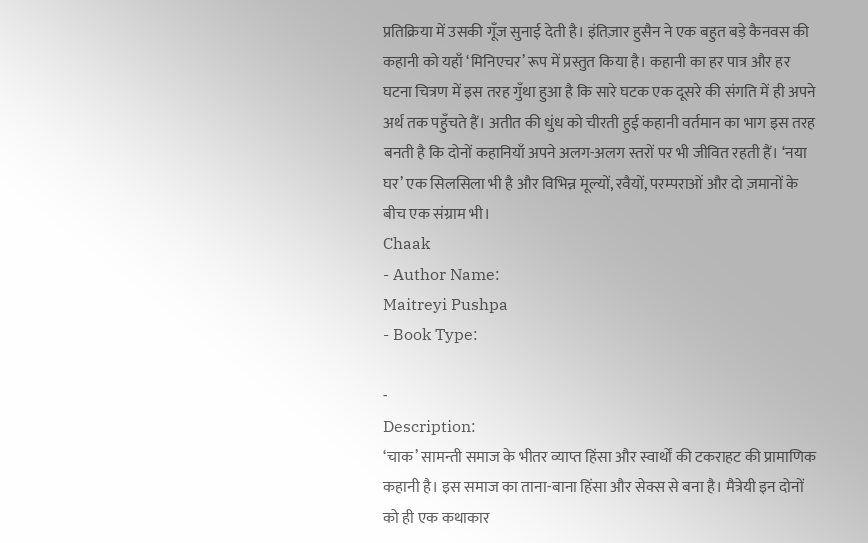प्रतिक्रिया में उसकी गूँज सुनाई देती है। इंतिज़ार हुसैन ने एक बहुत बड़े कैनवस की कहानी को यहाँ ‘मिनिएचर’ रूप में प्रस्तुत किया है। कहानी का हर पात्र और हर घटना चित्रण में इस तरह गुँथा हुआ है कि सारे घटक एक दूसरे की संगति में ही अपने अर्थ तक पहुँचते हैं। अतीत की धुंध को चीरती हुई कहानी वर्तमान का भाग इस तरह बनती है कि दोनों कहानियाँ अपने अलग-अलग स्तरों पर भी जीवित रहती हैं। ‘नया घर’ एक सिलसिला भी है और विभिन्न मूल्यों, रवैयों, परम्पराओं और दो ज़मानों के बीच एक संग्राम भी।
Chaak
- Author Name:
Maitreyi Pushpa
- Book Type:

-
Description:
‘चाक’ सामन्ती समाज के भीतर व्याप्त हिंसा और स्वार्थों की टकराहट की प्रामाणिक कहानी है। इस समाज का ताना-बाना हिंसा और सेक्स से बना है। मैत्रेयी इन दोनों को ही एक कथाकार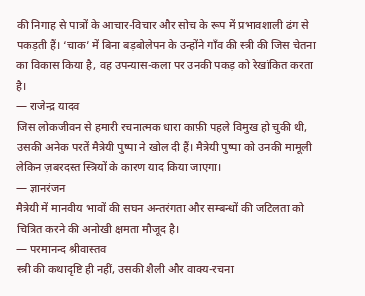की निगाह से पात्रों के आचार-विचार और सोच के रूप में प्रभावशाली ढंग से पकड़ती हैं। ‘चाक’ में बिना बड़बोलेपन के उन्होंने गाँव की स्त्री की जिस चेतना का विकास किया है, वह उपन्यास-कला पर उनकी पकड़ को रेखांकित करता है।
— राजेन्द्र यादव
जिस लोकजीवन से हमारी रचनात्मक धारा काफ़ी पहले विमुख हो चुकी थी, उसकी अनेक परतें मैत्रेयी पुष्पा ने खोल दी हैं। मैत्रेयी पुष्पा को उनकी मामूली लेकिन ज़बरदस्त स्त्रियों के कारण याद किया जाएगा।
— ज्ञानरंजन
मैत्रेयी में मानवीय भावों की सघन अन्तरंगता और सम्बन्धों की जटिलता को चित्रित करने की अनोखी क्षमता मौजूद है।
— परमानन्द श्रीवास्तव
स्त्री की कथादृष्टि ही नहीं, उसकी शैली और वाक्य-रचना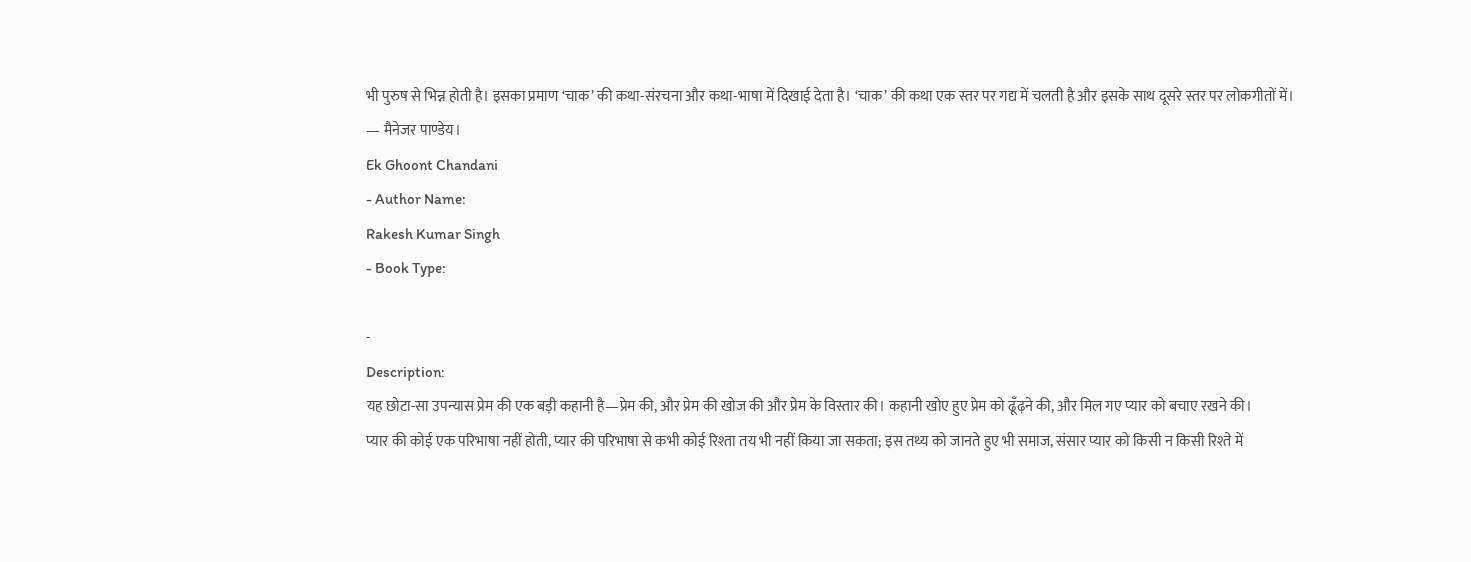भी पुरुष से भिन्न होती है। इसका प्रमाण ‘चाक’ की कथा-संरचना और कथा-भाषा में दिखाई देता है। ‘चाक’ की कथा एक स्तर पर गद्य में चलती है और इसके साथ दूसरे स्तर पर लोकगीतों में।
— मैनेजर पाण्डेय।
Ek Ghoont Chandani
- Author Name:
Rakesh Kumar Singh
- Book Type:

-
Description:
यह छोटा-सा उपन्यास प्रेम की एक बड़ी कहानी है—प्रेम की, और प्रेम की खोज की और प्रेम के विस्तार की। कहानी खोए हुए प्रेम को ढूँढ़ने की, और मिल गए प्यार को बचाए रखने की।
प्यार की कोई एक परिभाषा नहीं होती, प्यार की परिभाषा से कभी कोई रिश्ता तय भी नहीं किया जा सकता; इस तथ्य को जानते हुए भी समाज, संसार प्यार को किसी न किसी रिश्ते में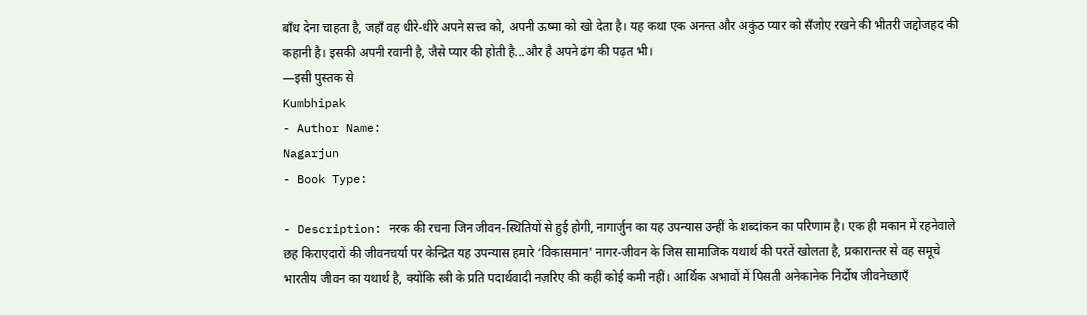बाँध देना चाहता है, जहाँ वह धीरे-धीरे अपने सत्त्व को, अपनी ऊष्मा को खो देता है। यह कथा एक अनन्त और अकुंठ प्यार को सँजोए रखने की भीतरी जद्दोजहद की कहानी है। इसकी अपनी रवानी है, जैसे प्यार की होती है...और है अपने ढंग की पढ़त भी।
—इसी पुस्तक से
Kumbhipak
- Author Name:
Nagarjun
- Book Type:

- Description: नरक की रचना जिन जीवन-स्थितियों से हुई होगी, नागार्जुन का यह उपन्यास उन्हीं के शब्दांकन का परिणाम है। एक ही मकान में रहनेवाले छह किराएदारों की जीवनचर्या पर केन्द्रित यह उपन्यास हमारे ‘विकासमान' नागर-जीवन के जिस सामाजिक यथार्थ की परतें खोलता है, प्रकारान्तर से वह समूचे भारतीय जीवन का यथार्थ है, क्योंकि स्त्री के प्रति पदार्थवादी नज़रिए की कहीं कोई कमी नहीं। आर्थिक अभावों में पिसती अनेकानेक निर्दोष जीवनेच्छाएँ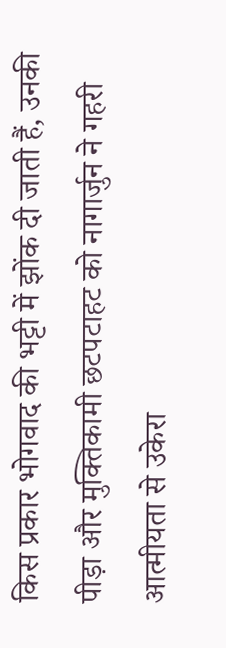किस प्रकार भोगवाद की भट्टी में झोंक दी जाती हैं, उनकी पीड़ा और मुक्तिकामी छटपटाहट को नागार्जुन ने गहरी आत्मीयता से उकेरा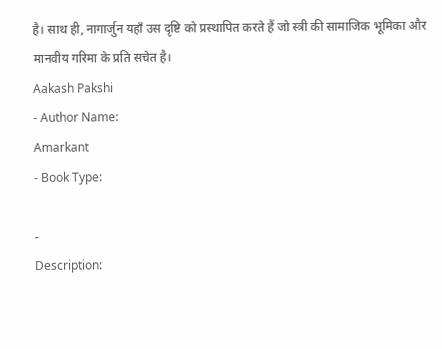है। साथ ही, नागार्जुन यहाँ उस दृष्टि को प्रस्थापित करते हैं जो स्त्री की सामाजिक भूमिका और मानवीय गरिमा के प्रति सचेत है।
Aakash Pakshi
- Author Name:
Amarkant
- Book Type:

-
Description: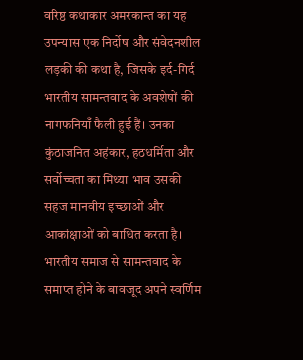वरिष्ठ कथाकार अमरकान्त का यह उपन्यास एक निर्दोष और संवेदनशील लड़की की कथा है, जिसके इर्द-गिर्द भारतीय सामन्तवाद के अवशेषों की नागफनियाँ फैली हुई हैं। उनका कुंठाजनित अहंकार, हठधर्मिता और सर्वोच्चता का मिथ्या भाव उसकी सहज मानवीय इच्छाओं और आकांक्षाओं को बाधित करता है।
भारतीय समाज से सामन्तवाद के समाप्त होने के बावजूद अपने स्वर्णिम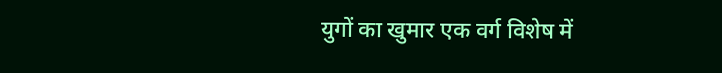युगों का खुमार एक वर्ग विशेष में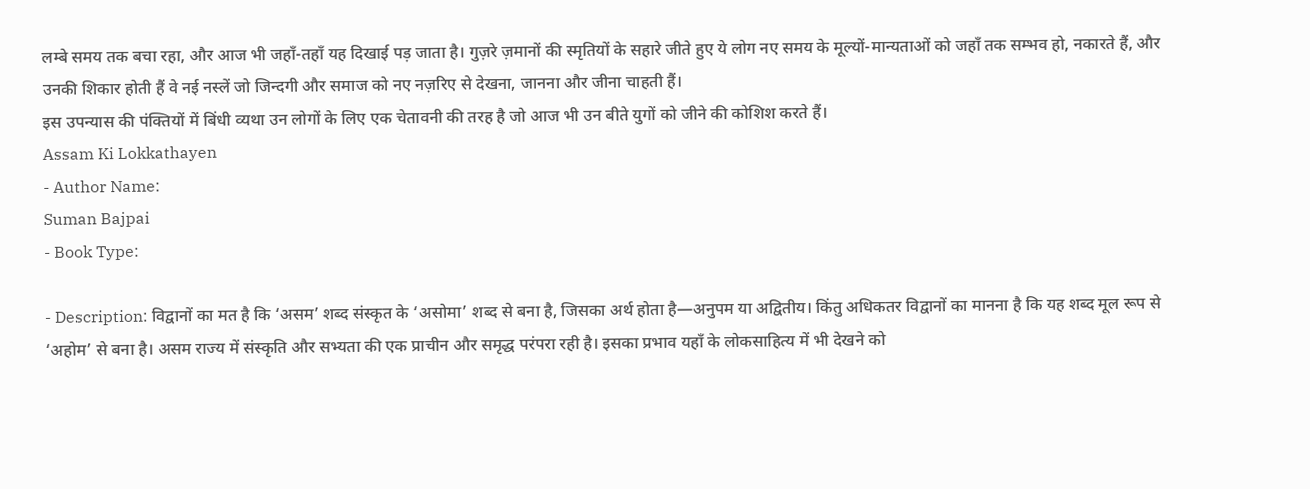लम्बे समय तक बचा रहा, और आज भी जहाँ-तहाँ यह दिखाई पड़ जाता है। गुज़रे ज़मानों की स्मृतियों के सहारे जीते हुए ये लोग नए समय के मूल्यों-मान्यताओं को जहाँ तक सम्भव हो, नकारते हैं, और उनकी शिकार होती हैं वे नई नस्लें जो जिन्दगी और समाज को नए नज़रिए से देखना, जानना और जीना चाहती हैं।
इस उपन्यास की पंक्तियों में बिंधी व्यथा उन लोगों के लिए एक चेतावनी की तरह है जो आज भी उन बीते युगों को जीने की कोशिश करते हैं।
Assam Ki Lokkathayen
- Author Name:
Suman Bajpai
- Book Type:

- Description: विद्वानों का मत है कि ‘असम’ शब्द संस्कृत के ‘असोमा’ शब्द से बना है, जिसका अर्थ होता है—अनुपम या अद्वितीय। किंतु अधिकतर विद्वानों का मानना है कि यह शब्द मूल रूप से ‘अहोम’ से बना है। असम राज्य में संस्कृति और सभ्यता की एक प्राचीन और समृद्ध परंपरा रही है। इसका प्रभाव यहाँ के लोकसाहित्य में भी देखने को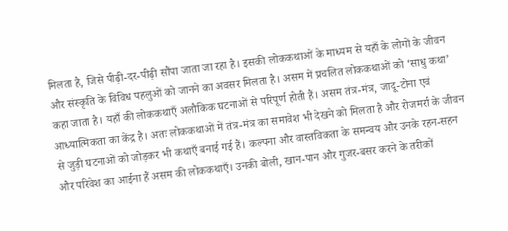मिलता है, जिसे पीढ़ी-दर-पीढ़ी सौंपा जाता जा रहा है। इसकी लोककथाओं के माध्यम से यहाँ के लोगों के जीवन और संस्कृति के विविध पहलुओं को जानने का अवसर मिलता है। असम में प्रचलित लोककथाओं को ‘साधु कथा’ कहा जाता है। यहाँ की लोककथाएँ अलौकिक घटनाओं से परिपूर्ण होती हैं। असम तंत्र-मंत्र, जादू-टोना एवं आध्यात्मिकता का केंद्र है। अतः लोककथाओं में तंत्र-मंत्र का समावेश भी देखने को मिलता है और रोजमर्रा के जीवन से जुड़ी घटनाओं को जोड़कर भी कथाएँ बनाई गई हैं। कल्पना और वास्तविकता के समन्वय और उनके रहन-सहन और परिवेश का आईना हैं असम की लोककथाएँ। उनकी बोली, खान-पान और गुजर-बसर करने के तरीकों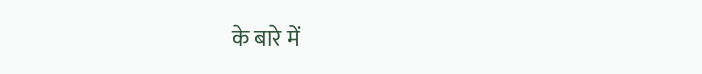के बारे में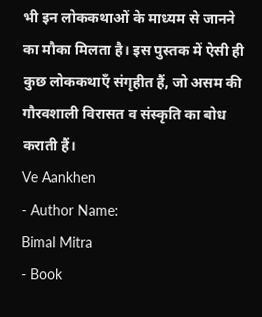भी इन लोककथाओं के माध्यम से जानने का मौका मिलता है। इस पुस्तक में ऐसी ही कुछ लोककथाएँ संगृहीत हैं, जो असम की गौरवशाली विरासत व संस्कृति का बोध कराती हैं।
Ve Aankhen
- Author Name:
Bimal Mitra
- Book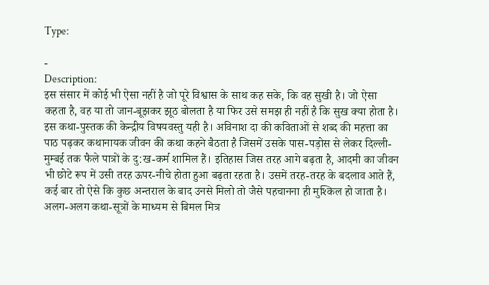Type:

-
Description:
इस संसार में कोई भी ऐसा नहीं है जो पूरे विश्वास के साथ कह सके, कि वह सुखी है। जो ऐसा कहता है, वह या तो जान-बूझकर झूठ बोलता है या फिर उसे समझ ही नहीं है कि सुख क्या होता है।
इस कथा-पुस्तक की केन्द्रीय विषयवस्तु यही है। अविनाश दा की कविताओं से शब्द की महत्ता का पाठ पढ़कर कथानायक जीवन की कथा कहने बैठता है जिसमें उसके पास-पड़ोस से लेकर दिल्ली-मुम्बई तक फैले पात्रों के दु:ख-कर्म शामिल हैं। इतिहास जिस तरह आगे बढ़ता है, आदमी का जीवन भी छोटे रूप में उसी तरह ऊपर-नीचे होता हुआ बढ़ता रहता है। उसमें तरह-तरह के बदलाव आते हैं, कई बार तो ऐसे कि कुछ अन्तराल के बाद उनसे मिलो तो जैसे पहचानना ही मुश्किल हो जाता है।
अलग-अलग कथा-सूत्रों के माध्यम से बिमल मित्र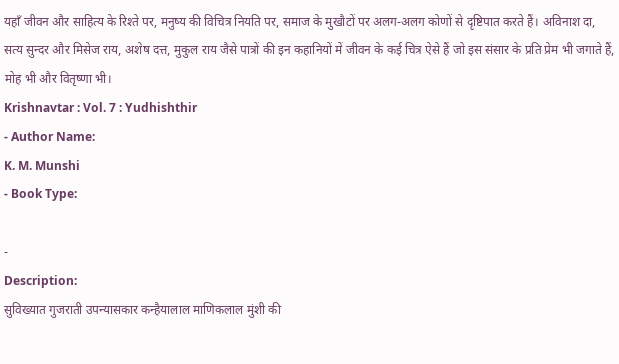यहाँ जीवन और साहित्य के रिश्ते पर, मनुष्य की विचित्र नियति पर, समाज के मुखौटों पर अलग-अलग कोणों से दृष्टिपात करते हैं। अविनाश दा, सत्य सुन्दर और मिसेज राय, अशेष दत्त, मुकुल राय जैसे पात्रों की इन कहानियों में जीवन के कई चित्र ऐसे हैं जो इस संसार के प्रति प्रेम भी जगाते हैं, मोह भी और वितृष्णा भी।
Krishnavtar : Vol. 7 : Yudhishthir
- Author Name:
K. M. Munshi
- Book Type:

-
Description:
सुविख्यात गुजराती उपन्यासकार कन्हैयालाल माणिकलाल मुंशी की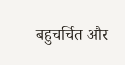बहुचर्चित और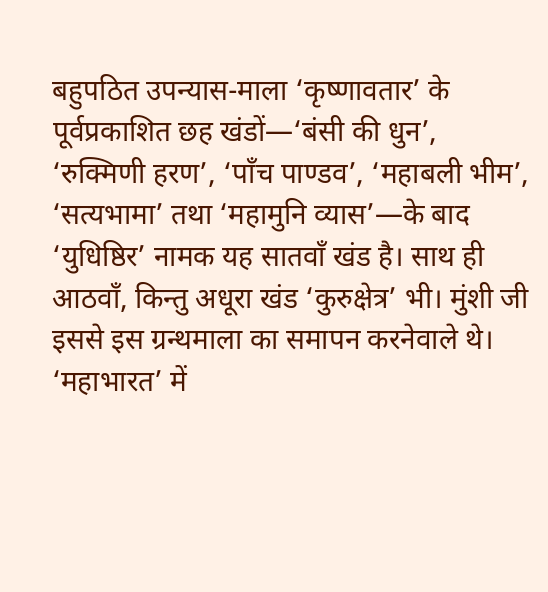बहुपठित उपन्यास-माला ‘कृष्णावतार’ के पूर्वप्रकाशित छह खंडों—‘बंसी की धुन’, ‘रुक्मिणी हरण’, ‘पाँच पाण्डव’, ‘महाबली भीम’, ‘सत्यभामा’ तथा ‘महामुनि व्यास’—के बाद ‘युधिष्ठिर’ नामक यह सातवाँ खंड है। साथ ही आठवाँ, किन्तु अधूरा खंड ‘कुरुक्षेत्र’ भी। मुंशी जी इससे इस ग्रन्थमाला का समापन करनेवाले थे।
‘महाभारत’ में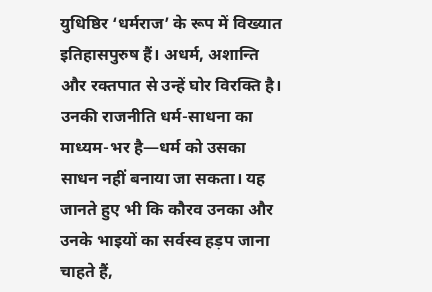युधिष्ठिर ‘धर्मराज’ के रूप में विख्यात इतिहासपुरुष हैं। अधर्म, अशान्ति और रक्तपात से उन्हें घोर विरक्ति है। उनकी राजनीति धर्म-साधना का माध्यम-भर है—धर्म को उसका साधन नहीं बनाया जा सकता। यह जानते हुए भी कि कौरव उनका और उनके भाइयों का सर्वस्व हड़प जाना चाहते हैं,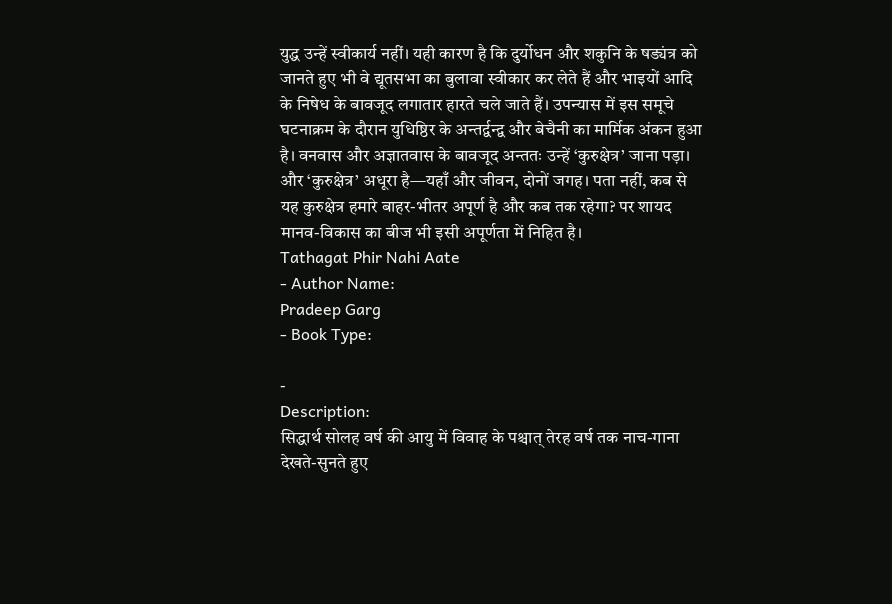युद्ध उन्हें स्वीकार्य नहीं। यही कारण है कि दुर्योधन और शकुनि के षड्यंत्र को जानते हुए भी वे द्यूतसभा का बुलावा स्वीकार कर लेते हैं और भाइयों आदि के निषेध के बावजूद लगातार हारते चले जाते हैं। उपन्यास में इस समूचे घटनाक्रम के दौरान युधिष्ठिर के अन्तर्द्वन्द्व और बेचैनी का मार्मिक अंकन हुआ है। वनवास और अज्ञातवास के बावजूद अन्ततः उन्हें ‘कुरुक्षेत्र’ जाना पड़ा।
और ‘कुरुक्षेत्र’ अधूरा है—यहाँ और जीवन, दोनों जगह। पता नहीं, कब से यह कुरुक्षेत्र हमारे बाहर-भीतर अपूर्ण है और कब तक रहेगा? पर शायद मानव-विकास का बीज भी इसी अपूर्णता में निहित है।
Tathagat Phir Nahi Aate
- Author Name:
Pradeep Garg
- Book Type:

-
Description:
सिद्धार्थ सोलह वर्ष की आयु में विवाह के पश्चात् तेरह वर्ष तक नाच-गाना देखते-सुनते हुए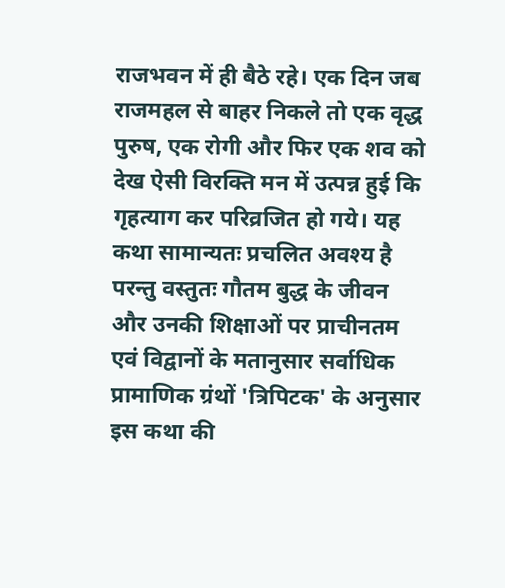राजभवन में ही बैठे रहे। एक दिन जब राजमहल से बाहर निकले तो एक वृद्ध पुरुष, एक रोगी और फिर एक शव को देख ऐसी विरक्ति मन में उत्पन्न हुई कि गृहत्याग कर परिव्रजित हो गये। यह कथा सामान्यतः प्रचलित अवश्य है परन्तु वस्तुतः गौतम बुद्ध के जीवन और उनकी शिक्षाओं पर प्राचीनतम एवं विद्वानों के मतानुसार सर्वाधिक प्रामाणिक ग्रंथों 'त्रिपिटक' के अनुसार इस कथा की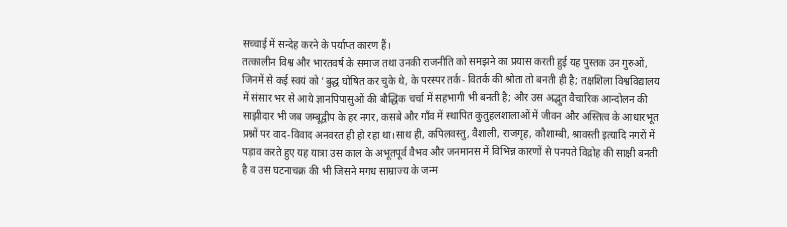सच्चाई में सन्देह करने के पर्याप्त कारण हैं।
तत्कालीन विश्व और भारतवर्ष के समाज तथा उनकी राजनीति को समझने का प्रयास करती हुई यह पुस्तक उन गुरुओं, जिनमें से कई स्वयं को 'बुद्ध घोषित कर चुके थे, के परस्पर तर्क- वितर्क की श्रोता तो बनती ही है; तक्षशिला विश्वविद्यालय में संसार भर से आये ज्ञानपिपासुओं की बौद्धिक चर्चा में सहभागी भी बनती है; और उस अद्भुत वैचारिक आन्दोलन की साझीदार भी जब जम्बूद्वीप के हर नगर, कसबे और गाँव में स्थापित कुतुहलशालाओं में जीवन और अस्तित्व के आधारभूत प्रश्नों पर वाद-विवाद अनवरत ही हो रहा था।साथ ही, कपिलवस्तु, वैशाली, राजगृह, कौशाम्बी, श्रावस्ती इत्यादि नगरों में पड़ाव करते हुए यह यात्रा उस काल के अभूतपूर्व वैभव और जनमानस में विभिन्न कारणों से पनपते विद्रोह की साक्षी बनती है व उस घटनाचक्र की भी जिसने मगध साम्राज्य के जन्म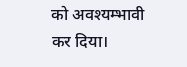को अवश्यम्भावी कर दिया।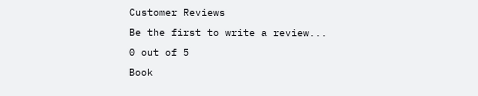Customer Reviews
Be the first to write a review...
0 out of 5
Book